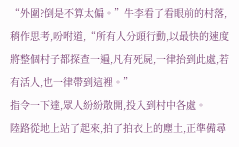“外圍?倒是不算太偏。”牛李看了看眼前的村落,稍作思考,吩咐道,“所有人分頭行動,以最快的速度將整個村子都探查一遍,凡有死屍,一律抬到此處,若有活人,也一律帶到這裡。”
指令一下達,眾人紛紛散開,投入到村中各處。
陸路從地上站了起來,拍了拍衣上的塵土,正準備尋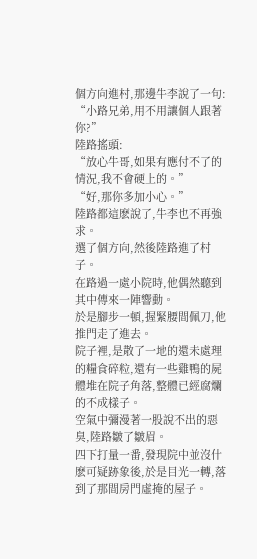個方向進村,那邊牛李說了一句:
“小路兄弟,用不用讓個人跟著你?”
陸路搖頭:
“放心牛哥,如果有應付不了的情況,我不會硬上的。”
“好,那你多加小心。”
陸路都這麽說了,牛李也不再強求。
選了個方向,然後陸路進了村子。
在路過一處小院時,他偶然聽到其中傳來一陣響動。
於是腳步一頓,握緊腰間佩刀,他推門走了進去。
院子裡,是散了一地的還未處理的糧食碎粒,還有一些雞鴨的屍體堆在院子角落,整體已經腐爛的不成樣子。
空氣中彌漫著一股說不出的惡臭,陸路皺了皺眉。
四下打量一番,發現院中並沒什麽可疑跡象後,於是目光一轉,落到了那間房門虛掩的屋子。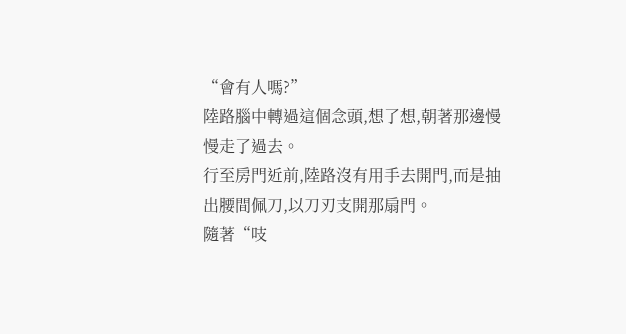“會有人嗎?”
陸路腦中轉過這個念頭,想了想,朝著那邊慢慢走了過去。
行至房門近前,陸路沒有用手去開門,而是抽出腰間佩刀,以刀刃支開那扇門。
隨著“吱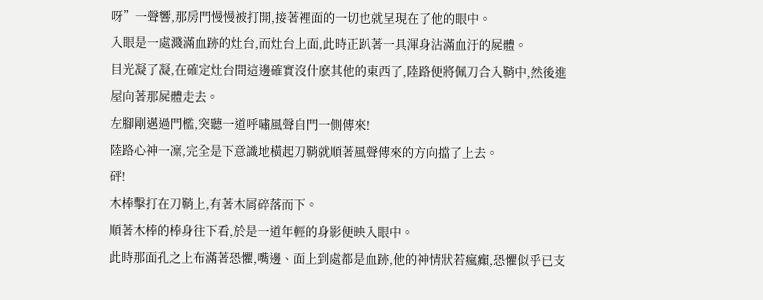呀”一聲響,那房門慢慢被打開,接著裡面的一切也就呈現在了他的眼中。
入眼是一處濺滿血跡的灶台,而灶台上面,此時正趴著一具渾身沾滿血汙的屍體。
目光凝了凝,在確定灶台間這邊確實沒什麽其他的東西了,陸路便將佩刀合入鞘中,然後進屋向著那屍體走去。
左腳剛邁過門檻,突聽一道呼嘯風聲自門一側傳來!
陸路心神一凜,完全是下意識地橫起刀鞘就順著風聲傳來的方向擋了上去。
砰!
木棒擊打在刀鞘上,有著木屑碎落而下。
順著木棒的棒身往下看,於是一道年輕的身影便映入眼中。
此時那面孔之上布滿著恐懼,嘴邊、面上到處都是血跡,他的神情狀若瘋癲,恐懼似乎已支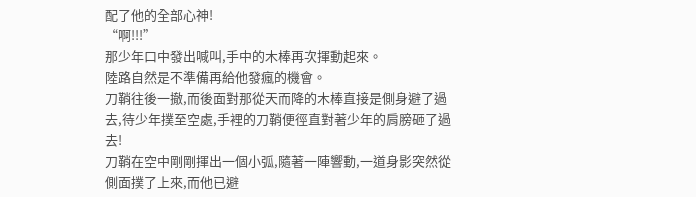配了他的全部心神!
“啊!!!”
那少年口中發出喊叫,手中的木棒再次揮動起來。
陸路自然是不準備再給他發瘋的機會。
刀鞘往後一撤,而後面對那從天而降的木棒直接是側身避了過去,待少年撲至空處,手裡的刀鞘便徑直對著少年的肩膀砸了過去!
刀鞘在空中剛剛揮出一個小弧,隨著一陣響動,一道身影突然從側面撲了上來,而他已避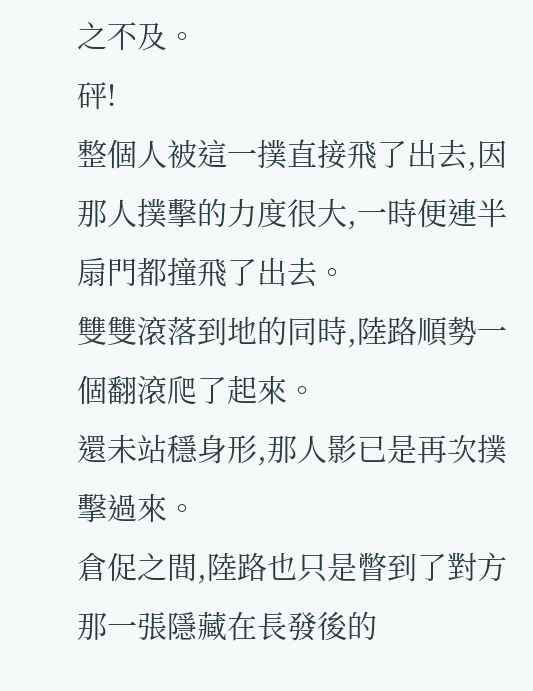之不及。
砰!
整個人被這一撲直接飛了出去,因那人撲擊的力度很大,一時便連半扇門都撞飛了出去。
雙雙滾落到地的同時,陸路順勢一個翻滾爬了起來。
還未站穩身形,那人影已是再次撲擊過來。
倉促之間,陸路也只是瞥到了對方那一張隱藏在長發後的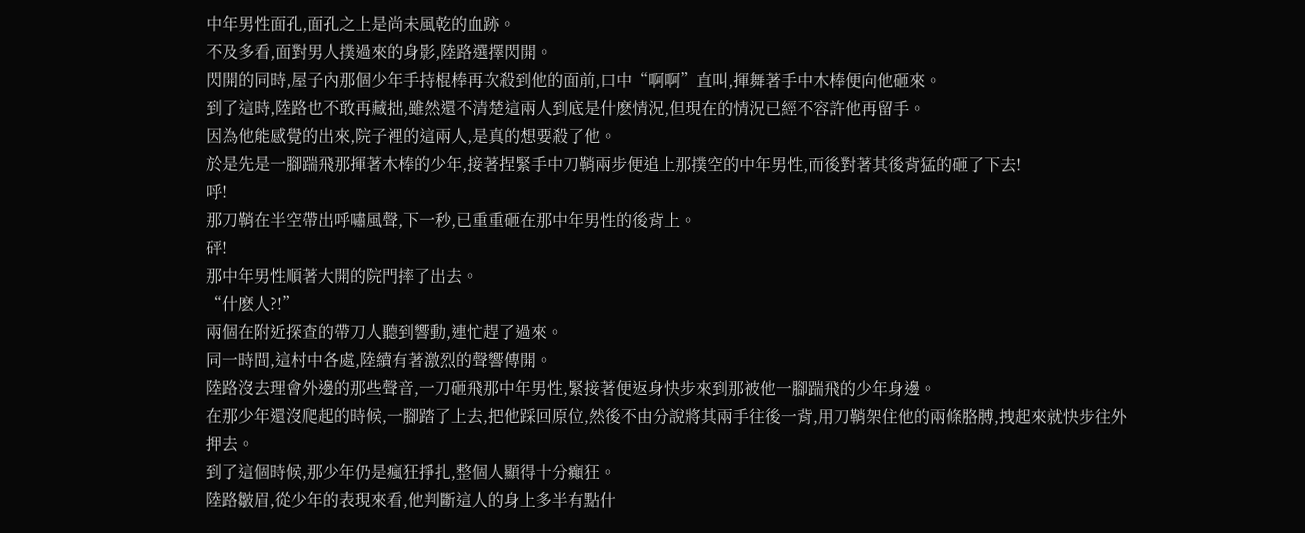中年男性面孔,面孔之上是尚未風乾的血跡。
不及多看,面對男人撲過來的身影,陸路選擇閃開。
閃開的同時,屋子內那個少年手持棍棒再次殺到他的面前,口中“啊啊”直叫,揮舞著手中木棒便向他砸來。
到了這時,陸路也不敢再藏拙,雖然還不清楚這兩人到底是什麽情況,但現在的情況已經不容許他再留手。
因為他能感覺的出來,院子裡的這兩人,是真的想要殺了他。
於是先是一腳踹飛那揮著木棒的少年,接著捏緊手中刀鞘兩步便追上那撲空的中年男性,而後對著其後背猛的砸了下去!
呼!
那刀鞘在半空帶出呼嘯風聲,下一秒,已重重砸在那中年男性的後背上。
砰!
那中年男性順著大開的院門摔了出去。
“什麽人?!”
兩個在附近探查的帶刀人聽到響動,連忙趕了過來。
同一時間,這村中各處,陸續有著激烈的聲響傳開。
陸路沒去理會外邊的那些聲音,一刀砸飛那中年男性,緊接著便返身快步來到那被他一腳踹飛的少年身邊。
在那少年還沒爬起的時候,一腳踏了上去,把他踩回原位,然後不由分說將其兩手往後一背,用刀鞘架住他的兩條胳膊,拽起來就快步往外押去。
到了這個時候,那少年仍是瘋狂掙扎,整個人顯得十分癲狂。
陸路皺眉,從少年的表現來看,他判斷這人的身上多半有點什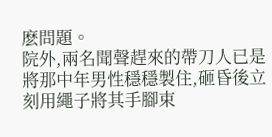麽問題。
院外,兩名聞聲趕來的帶刀人已是將那中年男性穩穩製住,砸昏後立刻用繩子將其手腳束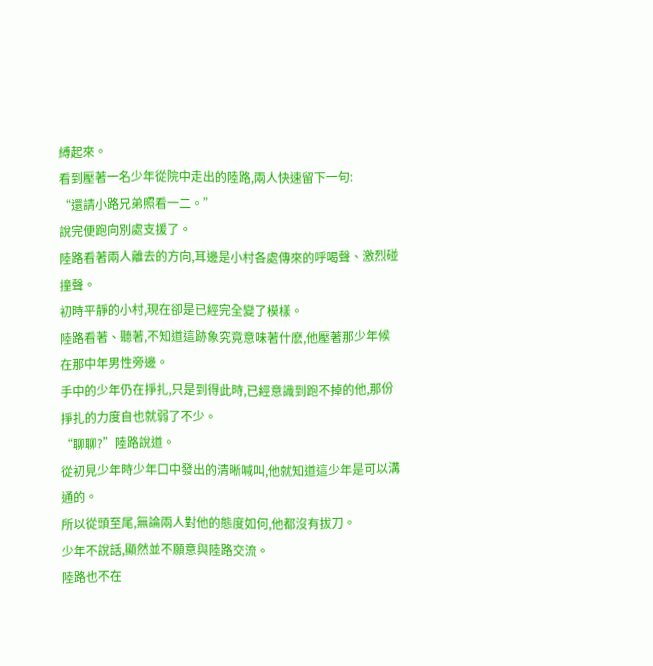縛起來。
看到壓著一名少年從院中走出的陸路,兩人快速留下一句:
“還請小路兄弟照看一二。”
說完便跑向別處支援了。
陸路看著兩人離去的方向,耳邊是小村各處傳來的呼喝聲、激烈碰撞聲。
初時平靜的小村,現在卻是已經完全變了模樣。
陸路看著、聽著,不知道這跡象究竟意味著什麽,他壓著那少年候在那中年男性旁邊。
手中的少年仍在掙扎,只是到得此時,已經意識到跑不掉的他,那份掙扎的力度自也就弱了不少。
“聊聊?”陸路說道。
從初見少年時少年口中發出的清晰喊叫,他就知道這少年是可以溝通的。
所以從頭至尾,無論兩人對他的態度如何,他都沒有拔刀。
少年不說話,顯然並不願意與陸路交流。
陸路也不在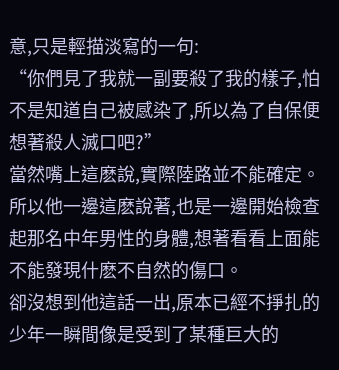意,只是輕描淡寫的一句:
“你們見了我就一副要殺了我的樣子,怕不是知道自己被感染了,所以為了自保便想著殺人滅口吧?”
當然嘴上這麽說,實際陸路並不能確定。
所以他一邊這麽說著,也是一邊開始檢查起那名中年男性的身體,想著看看上面能不能發現什麽不自然的傷口。
卻沒想到他這話一出,原本已經不掙扎的少年一瞬間像是受到了某種巨大的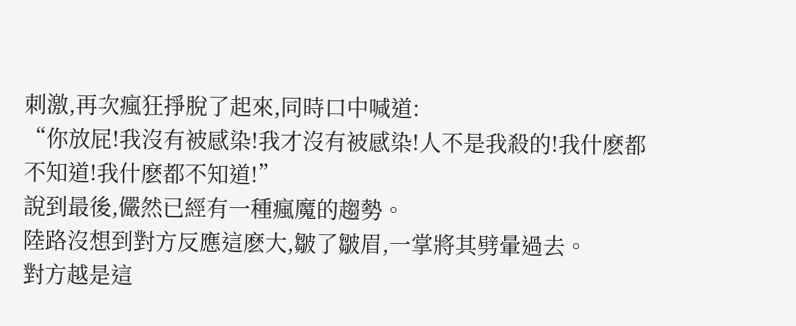刺激,再次瘋狂掙脫了起來,同時口中喊道:
“你放屁!我沒有被感染!我才沒有被感染!人不是我殺的!我什麽都不知道!我什麽都不知道!”
說到最後,儼然已經有一種瘋魔的趨勢。
陸路沒想到對方反應這麽大,皺了皺眉,一掌將其劈暈過去。
對方越是這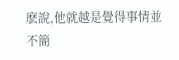麽說,他就越是覺得事情並不簡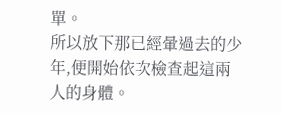單。
所以放下那已經暈過去的少年,便開始依次檢查起這兩人的身體。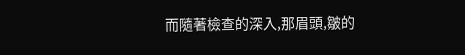而隨著檢查的深入,那眉頭,皺的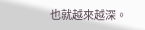也就越來越深。